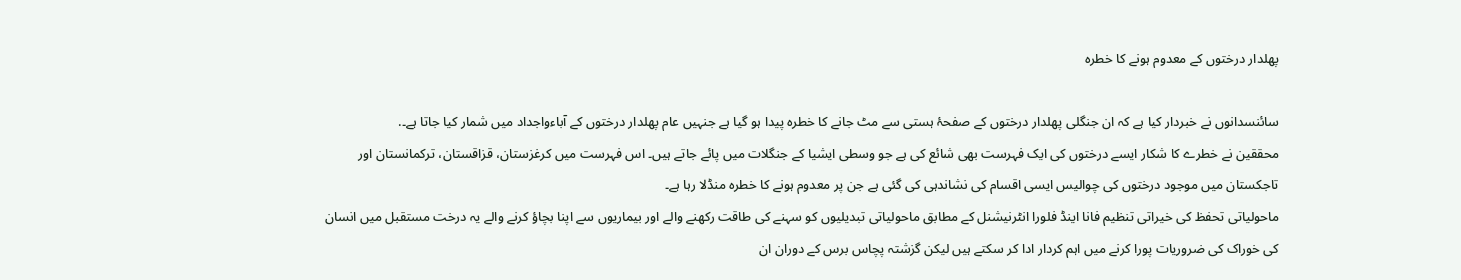پھلدار درختوں کے معدوم ہونے کا خطرہ

سائنسدانوں نے خبردار کیا ہے کہ ان جنگلی پھلدار درختوں کے صفحۂ ہستی سے مٹ جانے کا خطرہ پیدا ہو گیا ہے جنہیں عام پھلدار درختوں کے آباءواجداد میں شمار کیا جاتا ہے۔.
محققین نے خطرے کا شکار ایسے درختوں کی ایک فہرست بھی شائع کی ہے جو وسطی ایشیا کے جنگلات میں پائے جاتے ہیں۔ اس فہرست میں کرغزستان، قزاقستان، ترکمانستان اور تاجکستان میں موجود درختوں کی چوالیس ایسی اقسام کی نشاندہی کی گئی ہے جن پر معدوم ہونے کا خطرہ منڈلا رہا ہے۔
ماحولیاتی تحفظ کی خیراتی تنظیم فانا اینڈ فلورا انٹرنیشنل کے مطابق ماحولیاتی تبدیلیوں کو سہنے کی طاقت رکھنے والے اور بیماریوں سے اپنا بچاؤ کرنے والے یہ درخت مستقبل میں انسان کی خوراک کی ضروریات پورا کرنے میں اہم کردار ادا کر سکتے ہیں لیکن گزشتہ پچاس برس کے دوران ان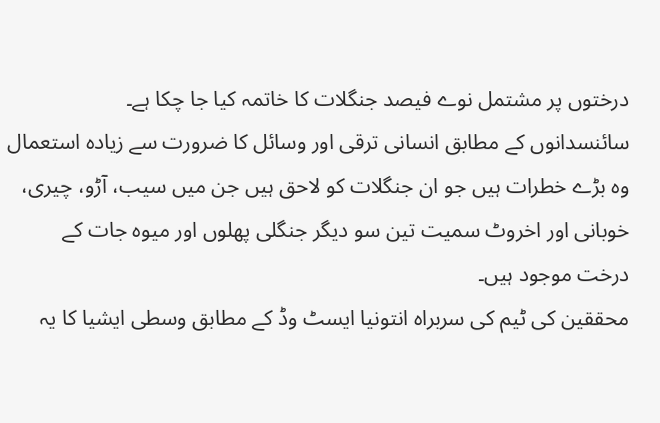درختوں پر مشتمل نوے فیصد جنگلات کا خاتمہ کیا جا چکا ہے۔
سائنسدانوں کے مطابق انسانی ترقی اور وسائل کا ضرورت سے زیادہ استعمال وہ بڑے خطرات ہیں جو ان جنگلات کو لاحق ہیں جن میں سیب، آڑو، چیری، خوبانی اور اخروٹ سمیت تین سو دیگر جنگلی پھلوں اور میوہ جات کے درخت موجود ہیں۔
محققین کی ٹیم کی سربراہ انتونیا ایسٹ وڈ کے مطابق وسطی ایشیا کا یہ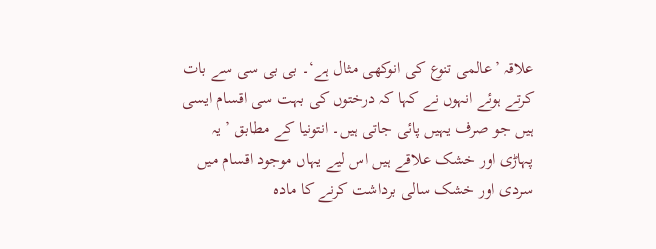علاقہ ’عالمی تنوع کی انوکھی مثال ہے‘۔ بی بی سی سے بات کرتے ہوئے انہوں نے کہا کہ درختوں کی بہت سی اقسام ایسی ہیں جو صرف یہیں پائی جاتی ہیں۔ انتونیا کے مطابق ’ یہ پہاڑی اور خشک علاقے ہیں اس لیے یہاں موجود اقسام میں سردی اور خشک سالی برداشت کرنے کا مادہ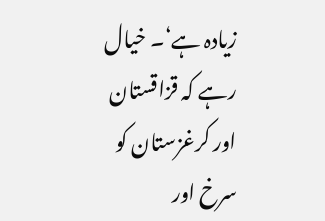زیادہ ہے‘۔ خیال رہے کہ قزاقستان اور کرغزستان کو سرخ اور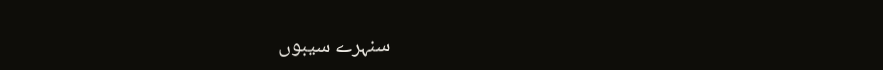سنہرے سیبوں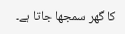کا گھر سمجھا جاتا ہے۔